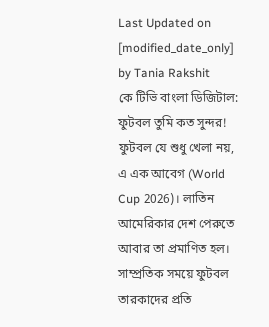Last Updated on [modified_date_only] by Tania Rakshit
কে টিভি বাংলা ডিজিটাল: ফুটবল তুমি কত সুন্দর! ফুটবল যে শুধু খেলা নয়, এ এক আবেগ (World Cup 2026)। লাতিন আমেরিকার দেশ পেরুতে আবার তা প্রমাণিত হল। সাম্প্রতিক সময়ে ফুটবল তারকাদের প্রতি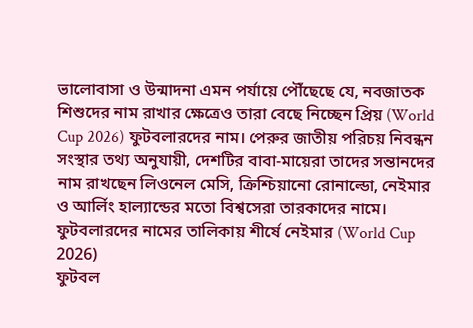ভালোবাসা ও উন্মাদনা এমন পর্যায়ে পৌঁছেছে যে, নবজাতক শিশুদের নাম রাখার ক্ষেত্রেও তারা বেছে নিচ্ছেন প্রিয় (World Cup 2026) ফুটবলারদের নাম। পেরুর জাতীয় পরিচয় নিবন্ধন সংস্থার তথ্য অনুযায়ী, দেশটির বাবা-মায়েরা তাদের সন্তানদের নাম রাখছেন লিওনেল মেসি, ক্রিশ্চিয়ানো রোনাল্ডো, নেইমার ও আর্লিং হাল্যান্ডের মতো বিশ্বসেরা তারকাদের নামে।
ফুটবলারদের নামের তালিকায় শীর্ষে নেইমার (World Cup 2026)
ফুটবল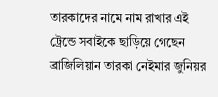তারকাদের নামে নাম রাখার এই ট্রেন্ডে সবাইকে ছাড়িয়ে গেছেন ব্রাজিলিয়ান তারকা নেইমার জুনিয়র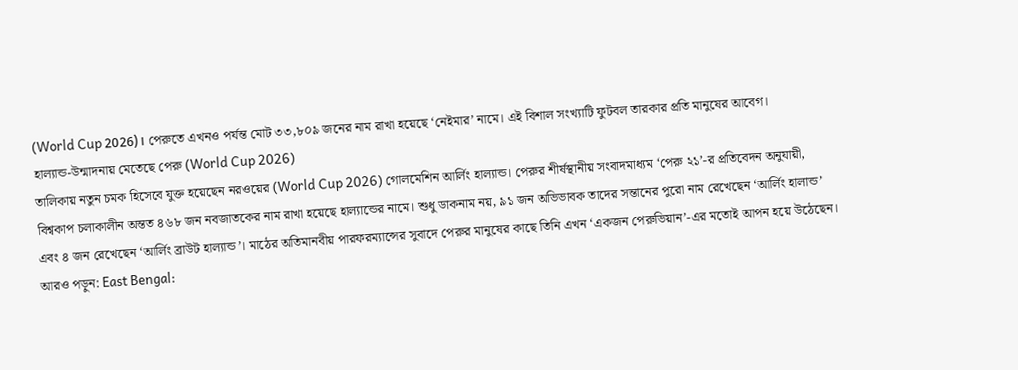(World Cup 2026)। পেরুতে এখনও পর্যন্ত মোট ৩৩,৮০৯ জনের নাম রাখা হয়েছে ‘নেইমার’ নামে। এই বিশাল সংখ্যাটি ফুটবল তারকার প্রতি মানুষের আবেগ।
হাল্যান্ড-উন্মাদনায় মেতেছে পেরু (World Cup 2026)
তালিকায় নতুন চমক হিসেবে যুক্ত হয়েছেন নরওয়ের (World Cup 2026) গোলমেশিন আর্লিং হাল্যান্ড। পেরুর শীর্ষস্থানীয় সংবাদমাধ্যম ‘পেরু ২১’-র প্রতিবেদন অনুযায়ী, বিশ্বকাপ চলাকালীন অন্তত ৪৬৮ জন নবজাতকের নাম রাখা হয়েছে হাল্যান্ডের নামে। শুধু ডাকনাম নয়, ৯১ জন অভিভাবক তাদের সন্তানের পুরো নাম রেখেছেন ‘আর্লিং হালান্ড’ এবং ৪ জন রেখেছেন ‘আর্লিং ব্রাউট হাল্যান্ড’। মাঠের অতিমানবীয় পারফরম্যান্সের সুবাদে পেরুর মানুষের কাছে তিনি এখন ‘একজন পেরুভিয়ান’-এর মতোই আপন হয়ে উঠেছেন।
আরও পড়ুন: East Bengal: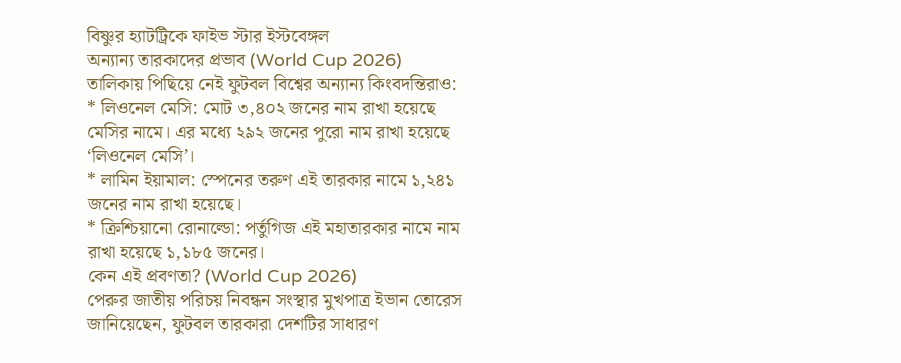বিষ্ণুর হ্যাটট্রিকে ফাইভ স্টার ইস্টবেঙ্গল
অন্যান্য তারকাদের প্রভাব (World Cup 2026)
তালিকায় পিছিয়ে নেই ফুটবল বিশ্বের অন্যান্য কিংবদন্তিরাও:
* লিওনেল মেসি: মোট ৩,৪০২ জনের নাম রাখা হয়েছে মেসির নামে। এর মধ্যে ২৯২ জনের পুরো নাম রাখা হয়েছে ‘লিওনেল মেসি’।
* লামিন ইয়ামাল: স্পেনের তরুণ এই তারকার নামে ১,২৪১ জনের নাম রাখা হয়েছে।
* ক্রিশ্চিয়ানো রোনাল্ডো: পর্তুগিজ এই মহাতারকার নামে নাম রাখা হয়েছে ১,১৮৫ জনের।
কেন এই প্রবণতা? (World Cup 2026)
পেরুর জাতীয় পরিচয় নিবন্ধন সংস্থার মুখপাত্র ইভান তোরেস জানিয়েছেন, ফুটবল তারকারা দেশটির সাধারণ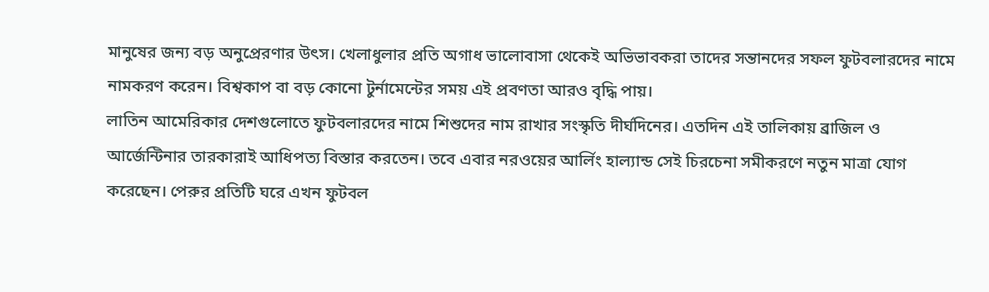মানুষের জন্য বড় অনুপ্রেরণার উৎস। খেলাধুলার প্রতি অগাধ ভালোবাসা থেকেই অভিভাবকরা তাদের সন্তানদের সফল ফুটবলারদের নামে নামকরণ করেন। বিশ্বকাপ বা বড় কোনো টুর্নামেন্টের সময় এই প্রবণতা আরও বৃদ্ধি পায়।
লাতিন আমেরিকার দেশগুলোতে ফুটবলারদের নামে শিশুদের নাম রাখার সংস্কৃতি দীর্ঘদিনের। এতদিন এই তালিকায় ব্রাজিল ও আর্জেন্টিনার তারকারাই আধিপত্য বিস্তার করতেন। তবে এবার নরওয়ের আর্লিং হাল্যান্ড সেই চিরচেনা সমীকরণে নতুন মাত্রা যোগ করেছেন। পেরুর প্রতিটি ঘরে এখন ফুটবল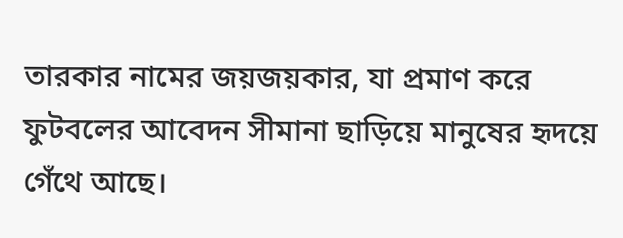তারকার নামের জয়জয়কার, যা প্রমাণ করে ফুটবলের আবেদন সীমানা ছাড়িয়ে মানুষের হৃদয়ে গেঁথে আছে।